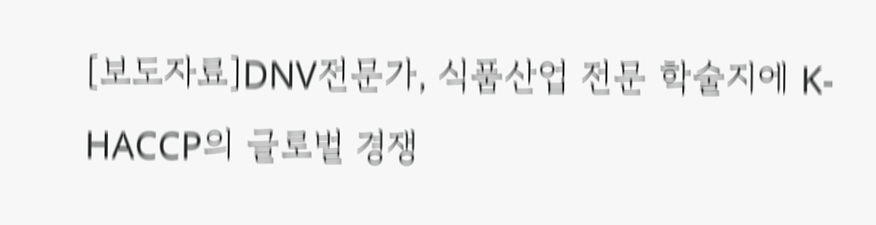[보도자료]DNV전문가, 식품산업 전문 학술지에 K-HACCP의 글로벌 경쟁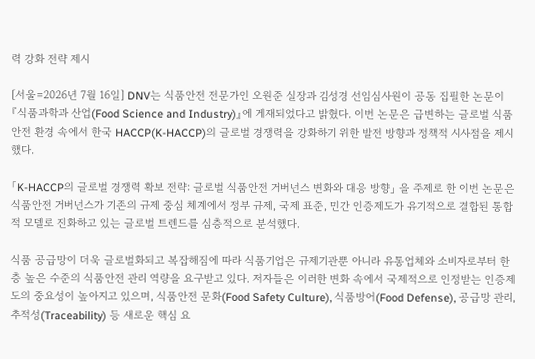력 강화 전략 제시

[서울=2026년 7월 16일] DNV는 식품안전 전문가인 오원준 실장과 김성경 선임심사원이 공동 집필한 논문이 『식품과학과 산업(Food Science and Industry)』에 게재되었다고 밝혔다. 이번 논문은 급변하는 글로벌 식품안전 환경 속에서 한국 HACCP(K-HACCP)의 글로벌 경쟁력을 강화하기 위한 발전 방향과 정책적 시사점을 제시했다.

「K-HACCP의 글로벌 경쟁력 확보 전략: 글로벌 식품안전 거버넌스 변화와 대응 방향」 을 주제로 한 이번 논문은 식품안전 거버넌스가 기존의 규제 중심 체계에서 정부 규제, 국제 표준, 민간 인증제도가 유기적으로 결합된 통합적 모델로 진화하고 있는 글로벌 트렌드를 심층적으로 분석했다.

식품 공급망이 더욱 글로벌화되고 복잡해짐에 따라 식품기업은 규제기관뿐 아니라 유통업체와 소비자로부터 한층 높은 수준의 식품안전 관리 역량을 요구받고 있다. 저자들은 이러한 변화 속에서 국제적으로 인정받는 인증제도의 중요성이 높아지고 있으며, 식품안전 문화(Food Safety Culture), 식품방어(Food Defense), 공급망 관리, 추적성(Traceability) 등 새로운 핵심 요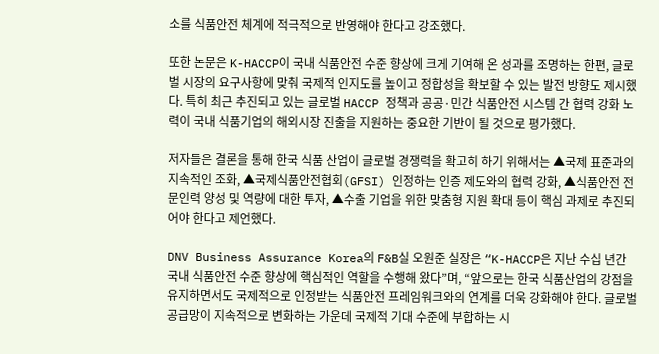소를 식품안전 체계에 적극적으로 반영해야 한다고 강조했다.

또한 논문은 K-HACCP이 국내 식품안전 수준 향상에 크게 기여해 온 성과를 조명하는 한편, 글로벌 시장의 요구사항에 맞춰 국제적 인지도를 높이고 정합성을 확보할 수 있는 발전 방향도 제시했다. 특히 최근 추진되고 있는 글로벌 HACCP 정책과 공공·민간 식품안전 시스템 간 협력 강화 노력이 국내 식품기업의 해외시장 진출을 지원하는 중요한 기반이 될 것으로 평가했다.

저자들은 결론을 통해 한국 식품 산업이 글로벌 경쟁력을 확고히 하기 위해서는 ▲국제 표준과의 지속적인 조화, ▲국제식품안전협회(GFSI) 인정하는 인증 제도와의 협력 강화, ▲식품안전 전문인력 양성 및 역량에 대한 투자, ▲수출 기업을 위한 맞춤형 지원 확대 등이 핵심 과제로 추진되어야 한다고 제언했다.

DNV Business Assurance Korea의 F&B실 오원준 실장은 “K-HACCP은 지난 수십 년간 국내 식품안전 수준 향상에 핵심적인 역할을 수행해 왔다”며, “앞으로는 한국 식품산업의 강점을 유지하면서도 국제적으로 인정받는 식품안전 프레임워크와의 연계를 더욱 강화해야 한다. 글로벌 공급망이 지속적으로 변화하는 가운데 국제적 기대 수준에 부합하는 시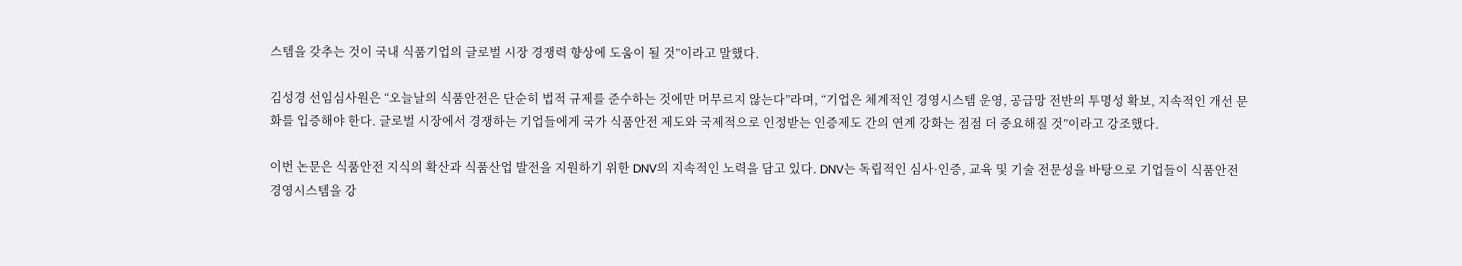스템을 갖추는 것이 국내 식품기업의 글로벌 시장 경쟁력 향상에 도움이 될 것”이라고 말했다.

김성경 선임심사원은 “오늘날의 식품안전은 단순히 법적 규제를 준수하는 것에만 머무르지 않는다”라며, “기업은 체계적인 경영시스템 운영, 공급망 전반의 투명성 확보, 지속적인 개선 문화를 입증해야 한다. 글로벌 시장에서 경쟁하는 기업들에게 국가 식품안전 제도와 국제적으로 인정받는 인증제도 간의 연계 강화는 점점 더 중요해질 것”이라고 강조했다.

이번 논문은 식품안전 지식의 확산과 식품산업 발전을 지원하기 위한 DNV의 지속적인 노력을 담고 있다. DNV는 독립적인 심사·인증, 교육 및 기술 전문성을 바탕으로 기업들이 식품안전 경영시스템을 강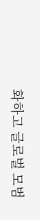화하고 글로벌 모범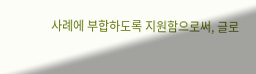사례에 부합하도록 지원함으로써, 글로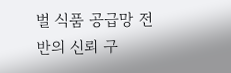벌 식품 공급망 전반의 신뢰 구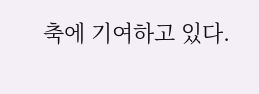축에 기여하고 있다.